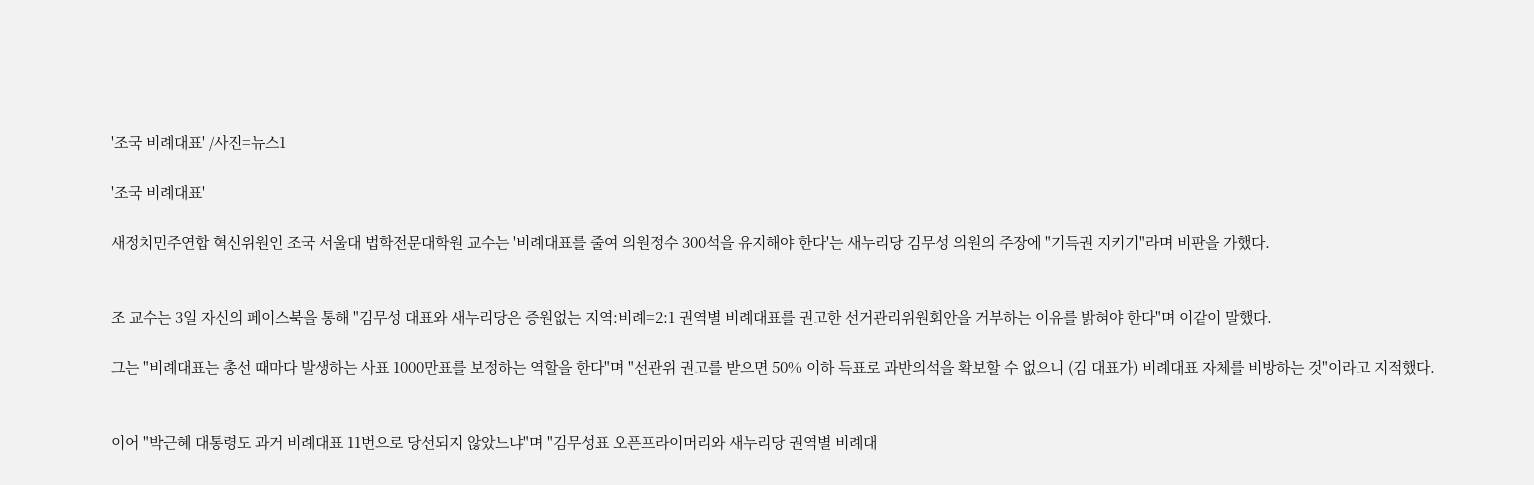'조국 비례대표' /사진=뉴스1

'조국 비례대표'

새정치민주연합 혁신위원인 조국 서울대 법학전문대학원 교수는 '비례대표를 줄여 의원정수 300석을 유지해야 한다'는 새누리당 김무성 의원의 주장에 "기득권 지키기"라며 비판을 가했다.


조 교수는 3일 자신의 페이스북을 통해 "김무성 대표와 새누리당은 증원없는 지역:비례=2:1 권역별 비례대표를 권고한 선거관리위원회안을 거부하는 이유를 밝혀야 한다"며 이같이 말했다.

그는 "비례대표는 총선 때마다 발생하는 사표 1000만표를 보정하는 역할을 한다"며 "선관위 권고를 받으면 50% 이하 득표로 과반의석을 확보할 수 없으니 (김 대표가) 비례대표 자체를 비방하는 것"이라고 지적했다.


이어 "박근혜 대통령도 과거 비례대표 11번으로 당선되지 않았느냐"며 "김무성표 오픈프라이머리와 새누리당 권역별 비례대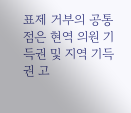표제 거부의 공통점은 현역 의원 기득권 및 지역 기득권 고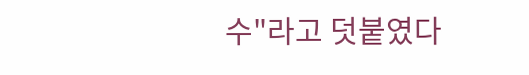수"라고 덧붙였다